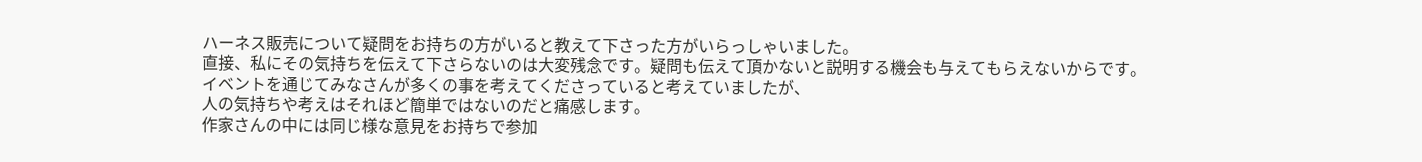ハーネス販売について疑問をお持ちの方がいると教えて下さった方がいらっしゃいました。
直接、私にその気持ちを伝えて下さらないのは大変残念です。疑問も伝えて頂かないと説明する機会も与えてもらえないからです。
イベントを通じてみなさんが多くの事を考えてくださっていると考えていましたが、
人の気持ちや考えはそれほど簡単ではないのだと痛感します。
作家さんの中には同じ様な意見をお持ちで参加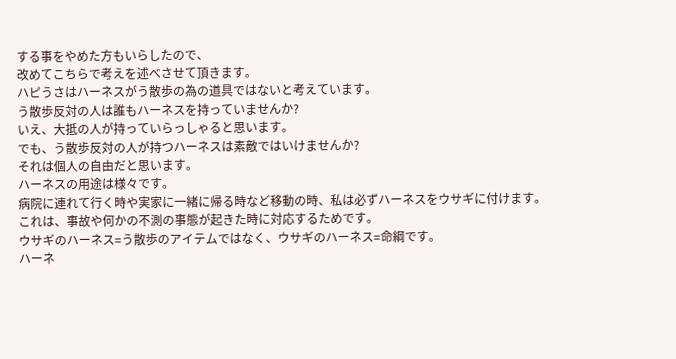する事をやめた方もいらしたので、
改めてこちらで考えを述べさせて頂きます。
ハピうさはハーネスがう散歩の為の道具ではないと考えています。
う散歩反対の人は誰もハーネスを持っていませんか?
いえ、大抵の人が持っていらっしゃると思います。
でも、う散歩反対の人が持つハーネスは素敵ではいけませんか?
それは個人の自由だと思います。
ハーネスの用途は様々です。
病院に連れて行く時や実家に一緒に帰る時など移動の時、私は必ずハーネスをウサギに付けます。
これは、事故や何かの不測の事態が起きた時に対応するためです。
ウサギのハーネス=う散歩のアイテムではなく、ウサギのハーネス=命綱です。
ハーネ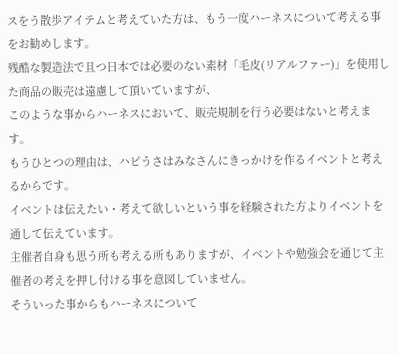スをう散歩アイテムと考えていた方は、もう一度ハーネスについて考える事をお勧めします。
残酷な製造法で且つ日本では必要のない素材「毛皮(リアルファー)」を使用した商品の販売は遠慮して頂いていますが、
このような事からハーネスにおいて、販売規制を行う必要はないと考えます。
もうひとつの理由は、ハピうさはみなさんにきっかけを作るイベントと考えるからです。
イベントは伝えたい・考えて欲しいという事を経験された方よりイベントを通して伝えています。
主催者自身も思う所も考える所もありますが、イベントや勉強会を通じて主催者の考えを押し付ける事を意図していません。
そういった事からもハーネスについて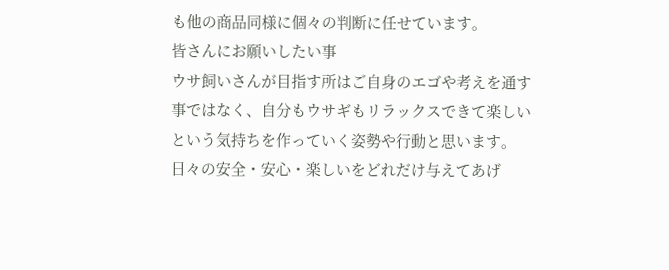も他の商品同様に個々の判断に任せています。
皆さんにお願いしたい事
ウサ飼いさんが目指す所はご自身のエゴや考えを通す事ではなく、自分もウサギもリラックスできて楽しいという気持ちを作っていく姿勢や行動と思います。
日々の安全・安心・楽しいをどれだけ与えてあげ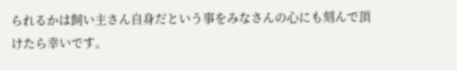られるかは飼い主さん自身だという事をみなさんの心にも刻んで頂けたら幸いです。